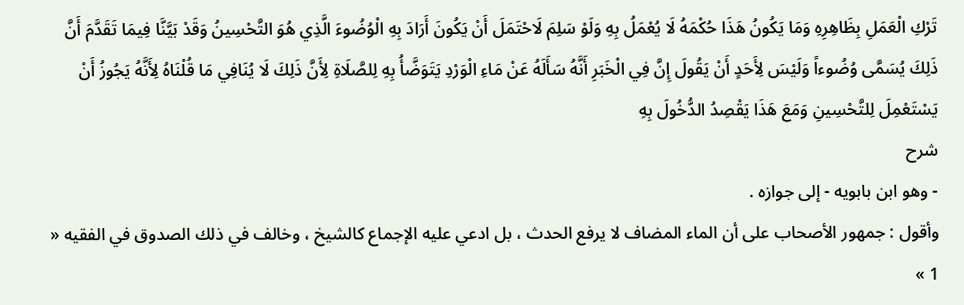تَرْكِ الْعَمَلِ بِظَاهِرِهِ وَمَا يَكُونُ هَذَا حُكْمَهُ لَا يُعْمَلُ بِهِ وَلَوْ سَلِمَ لَاحْتَمَلَ أَنْ يَكُونَ أَرَادَ بِهِ الْوُضُوءَ الَّذِي هُوَ التَّحْسِينُ وَقَدْ بَيَّنَّا فِيمَا تَقَدَّمَ أَنَّ ذَلِكَ يُسَمَّى وُضُوءاً وَلَيْسَ لِأَحَدٍ أَنْ يَقُولَ إِنَّ فِي الْخَبَرِ أَنَّهُ سَأَلَهُ عَنْ مَاءِ الْوَرْدِ يَتَوَضَّأُ بِهِ لِلصَّلَاةِ لِأَنَّ ذَلِكَ لَا يُنَافِي مَا قُلْنَاهُ لِأَنَّهُ يَجُوزُ أَنْ يَسْتَعْمِلَ لِلتَّحْسِينِ وَمَعَ هَذَا يَقْصِدُ الدُّخُولَ بِهِ
شرح
- وهو ابن بابويه - إلى جوازه .
وأقول : جمهور الأصحاب على أن الماء المضاف لا يرفع الحدث ، بل ادعي عليه الإجماع كالشيخ ، وخالف في ذلك الصدوق في الفقيه « 1 »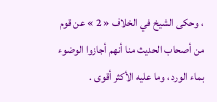، وحكى الشيخ في الخلاف « 2 » عن قوم من أصحاب الحديث منا أنهم أجازوا الوضوء بماء الورد ، وما عليه الأكثر أقوى .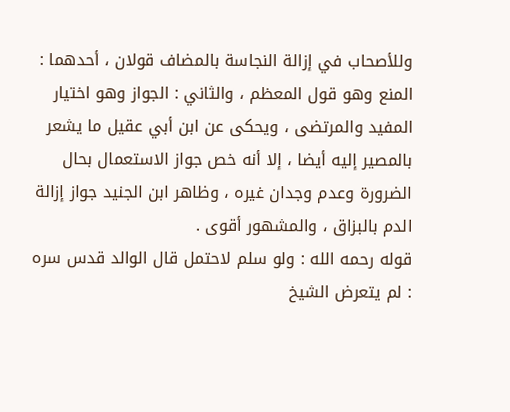وللأصحاب في إزالة النجاسة بالمضاف قولان ، أحدهما : المنع وهو قول المعظم ، والثاني : الجواز وهو اختيار المفيد والمرتضى ، ويحكى عن ابن أبي عقيل ما يشعر بالمصير إليه أيضا ، إلا أنه خص جواز الاستعمال بحال الضرورة وعدم وجدان غيره ، وظاهر ابن الجنيد جواز إزالة الدم بالبزاق ، والمشهور أقوى .
قوله رحمه الله : ولو سلم لاحتمل قال الوالد قدس سره : لم يتعرض الشيخ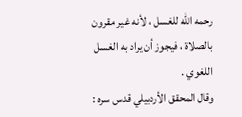رحمه الله للغسل ، لأنه غير مقرون بالصلاة ، فيجوز أن يراد به الغسل اللغوي .
وقال المحقق الأردبيلي قدس سره :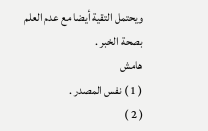ويحتمل التقية أيضا مع عدم العلم بصحة الخبر .
هامش
( 1 ) نفس المصدر .
( 2 )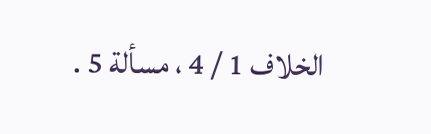الخلاف 1 / 4 ، مسألة 5 .